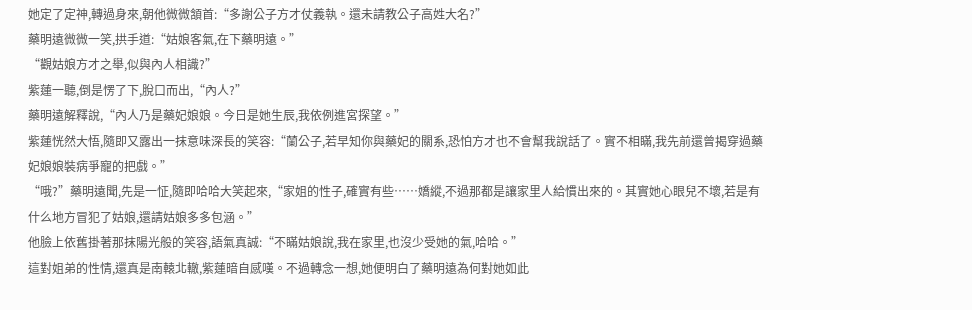她定了定神,轉過身來,朝他微微頷首:“多謝公子方才仗義執。還未請教公子高姓大名?”
藥明遠微微一笑,拱手道:“姑娘客氣,在下藥明遠。”
“觀姑娘方才之舉,似與內人相識?”
紫蓮一聽,倒是愣了下,脫口而出,“內人?”
藥明遠解釋說,“內人乃是藥妃娘娘。今日是她生辰,我依例進宮探望。”
紫蓮恍然大悟,隨即又露出一抹意味深長的笑容:“蘭公子,若早知你與藥妃的關系,恐怕方才也不會幫我說話了。實不相瞞,我先前還曾揭穿過藥妃娘娘裝病爭寵的把戲。”
“哦?”藥明遠聞,先是一怔,隨即哈哈大笑起來,“家姐的性子,確實有些……嬌縱,不過那都是讓家里人給慣出來的。其實她心眼兒不壞,若是有什么地方冒犯了姑娘,還請姑娘多多包涵。”
他臉上依舊掛著那抹陽光般的笑容,語氣真誠:“不瞞姑娘說,我在家里,也沒少受她的氣,哈哈。”
這對姐弟的性情,還真是南轅北轍,紫蓮暗自感嘆。不過轉念一想,她便明白了藥明遠為何對她如此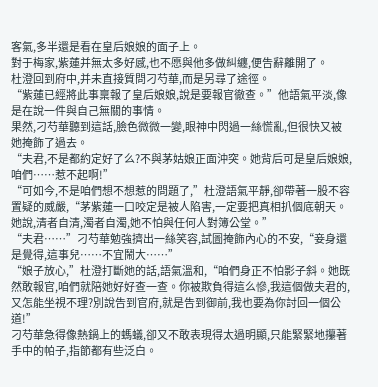客氣,多半還是看在皇后娘娘的面子上。
對于梅家,紫蓮并無太多好感,也不愿與他多做糾纏,便告辭離開了。
杜澄回到府中,并未直接質問刁芍華,而是另尋了途徑。
“紫蓮已經將此事稟報了皇后娘娘,說是要報官徹查。”他語氣平淡,像是在說一件與自己無關的事情。
果然,刁芍華聽到這話,臉色微微一變,眼神中閃過一絲慌亂,但很快又被她掩飾了過去。
“夫君,不是都約定好了么?不與茅姑娘正面沖突。她背后可是皇后娘娘,咱們……惹不起啊!”
“可如今,不是咱們想不想惹的問題了,”杜澄語氣平靜,卻帶著一股不容置疑的威嚴,“茅紫蓮一口咬定是被人陷害,一定要把真相扒個底朝天。她說,清者自清,濁者自濁,她不怕與任何人對簿公堂。”
“夫君……”刁芍華勉強擠出一絲笑容,試圖掩飾內心的不安,“妾身還是覺得,這事兒……不宜鬧大……”
“娘子放心,”杜澄打斷她的話,語氣溫和,“咱們身正不怕影子斜。她既然敢報官,咱們就陪她好好查一查。你被欺負得這么慘,我這個做夫君的,又怎能坐視不理?別說告到官府,就是告到御前,我也要為你討回一個公道!”
刁芍華急得像熱鍋上的螞蟻,卻又不敢表現得太過明顯,只能緊緊地攥著手中的帕子,指節都有些泛白。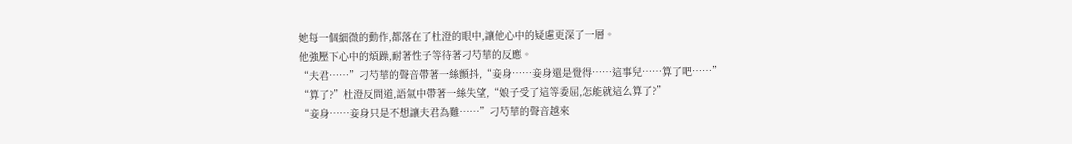她每一個細微的動作,都落在了杜澄的眼中,讓他心中的疑慮更深了一層。
他強壓下心中的煩躁,耐著性子等待著刁芍華的反應。
“夫君……”刁芍華的聲音帶著一絲顫抖,“妾身……妾身還是覺得……這事兒……算了吧……”
“算了?”杜澄反問道,語氣中帶著一絲失望,“娘子受了這等委屈,怎能就這么算了?”
“妾身……妾身只是不想讓夫君為難……”刁芍華的聲音越來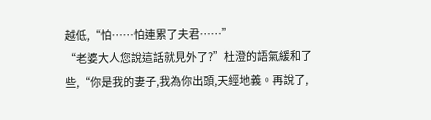越低,“怕……怕連累了夫君……”
“老婆大人您說這話就見外了?”杜澄的語氣緩和了些,“你是我的妻子,我為你出頭,天經地義。再說了,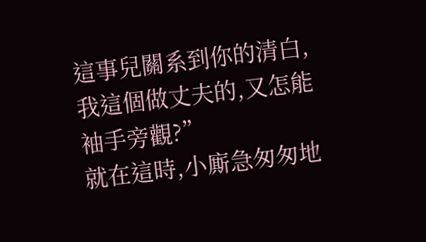這事兒關系到你的清白,我這個做丈夫的,又怎能袖手旁觀?”
就在這時,小廝急匆匆地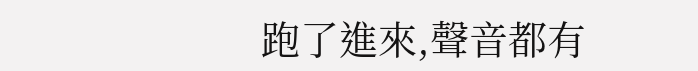跑了進來,聲音都有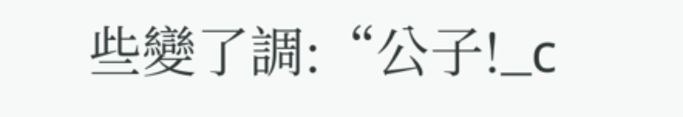些變了調:“公子!_c